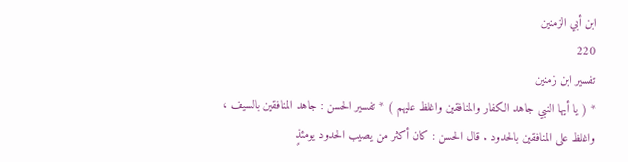ابن أبي الزمنين
220
تفسير ابن زمنين
* ( يا أيها النبي جاهد الكفار والمنافقين واغلظ عليهم ) * تفسير الحسن : جاهد المنافقين بالسيف ، واغلظ على المنافقين بالحدود . قال الحسن : كان أكثر من يصيب الحدود يومئذٍ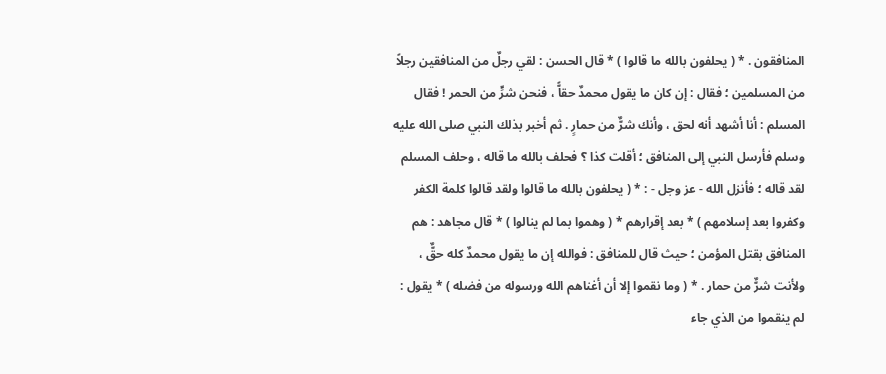المنافقون . * ( يحلفون بالله ما قالوا ) * قال الحسن : لقي رجلٌ من المنافقين رجلاً من المسلمين ؛ فقال : إن كان ما يقول محمدٌ حقاًّ ، فنحن شرٍّ من الحمر ! فقال المسلم : أنا أشهد أنه لحق ، وأنك شرٌّ من حمارٍ . ثم أخبر بذلك النبي صلى الله عليه وسلم فأرسل النبي إلى المنافق ؛ أقلت كذا ؟ فحلف بالله ما قاله ، وحلف المسلم لقد قاله ؛ فأنزل الله - عز وجل - : * ( يحلفون بالله ما قالوا ولقد قالوا كلمة الكفر وكفروا بعد إسلامهم ) * بعد إقرارهم * ( وهموا بما لم ينالوا ) * قال مجاهد : هم المنافق بقتل المؤمن ؛ حيث قال للمنافق : فوالله إن ما يقول محمدٌ كله حقٌّ ، ولأنت شرٌّ من حمار . * ( وما نقموا إلا أن أغناهم الله ورسوله من فضله ) * يقول : لم ينقموا من الذي جاء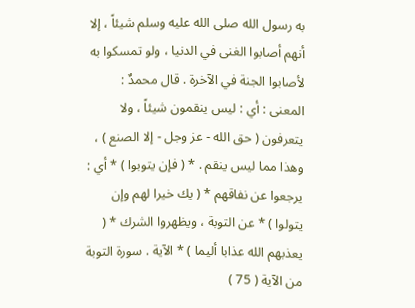به رسول الله صلى الله عليه وسلم شيئاً ، إلا أنهم أصابوا الغنى في الدنيا ، ولو تمسكوا به لأصابوا الجنة في الآخرة . قال محمدٌ : المعنى : أي : ليس ينقمون شيئاً ، ولا يتعرفون ( حق الله - عز وجل - إلا الصنع ) ، وهذا مما ليس ينقم . * ( فإن يتوبوا ) * أي : يرجعوا عن نفاقهم * ( يك خيرا لهم وإن يتولوا ) * عن التوبة ، ويظهروا الشرك * ( يعذبهم الله عذابا أليما ) * الآية . سورة التوبة من الآية ( 75 )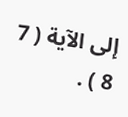إلى الآية ( 7 8 ) .